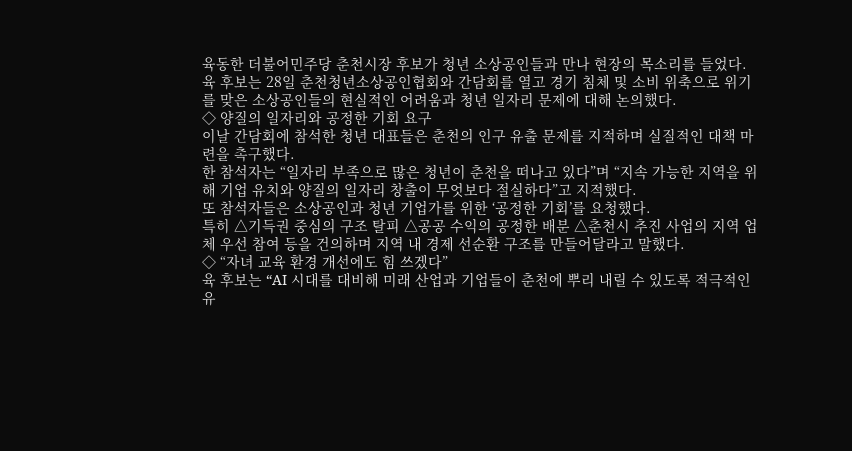육동한 더불어민주당 춘천시장 후보가 청년 소상공인들과 만나 현장의 목소리를 들었다.
육 후보는 28일 춘천청년소상공인협회와 간담회를 열고 경기 침체 및 소비 위축으로 위기를 맞은 소상공인들의 현실적인 어려움과 청년 일자리 문제에 대해 논의했다.
◇ 양질의 일자리와 공정한 기회 요구
이날 간담회에 참석한 청년 대표들은 춘천의 인구 유출 문제를 지적하며 실질적인 대책 마련을 촉구했다.
한 참석자는 “일자리 부족으로 많은 청년이 춘천을 떠나고 있다”며 “지속 가능한 지역을 위해 기업 유치와 양질의 일자리 창출이 무엇보다 절실하다”고 지적했다.
또 참석자들은 소상공인과 청년 기업가를 위한 ‘공정한 기회’를 요청했다.
특히 △기득권 중심의 구조 탈피 △공공 수익의 공정한 배분 △춘천시 추진 사업의 지역 업체 우선 참여 등을 건의하며 지역 내 경제 선순환 구조를 만들어달라고 말했다.
◇ “자녀 교육 환경 개선에도 힘 쓰겠다”
육 후보는 “AI 시대를 대비해 미래 산업과 기업들이 춘천에 뿌리 내릴 수 있도록 적극적인 유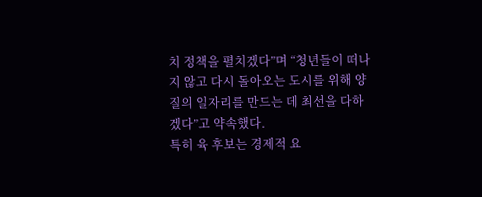치 정책을 펼치겠다”며 “청년들이 떠나지 않고 다시 돌아오는 도시를 위해 양질의 일자리를 만드는 데 최선을 다하겠다”고 약속했다.
특히 육 후보는 경제적 요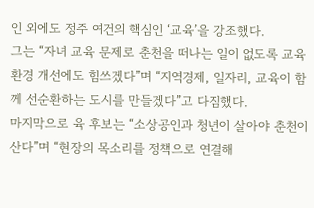인 외에도 정주 여건의 핵심인 ‘교육’을 강조했다.
그는 “자녀 교육 문제로 춘천을 떠나는 일이 없도록 교육 환경 개선에도 힘쓰겠다”며 “지역경제, 일자리, 교육이 함께 선순환하는 도시를 만들겠다”고 다짐했다.
마지막으로 육 후보는 “소상공인과 청년이 살아야 춘천이 산다”며 “현장의 목소리를 정책으로 연결해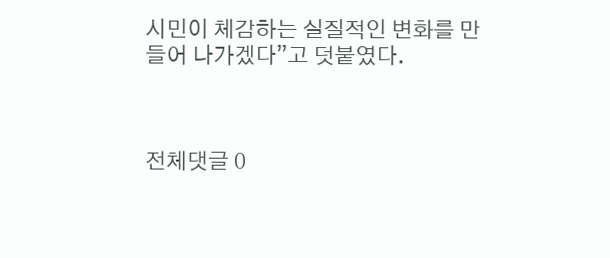시민이 체감하는 실질적인 변화를 만들어 나가겠다”고 덧붙였다.



전체댓글 0